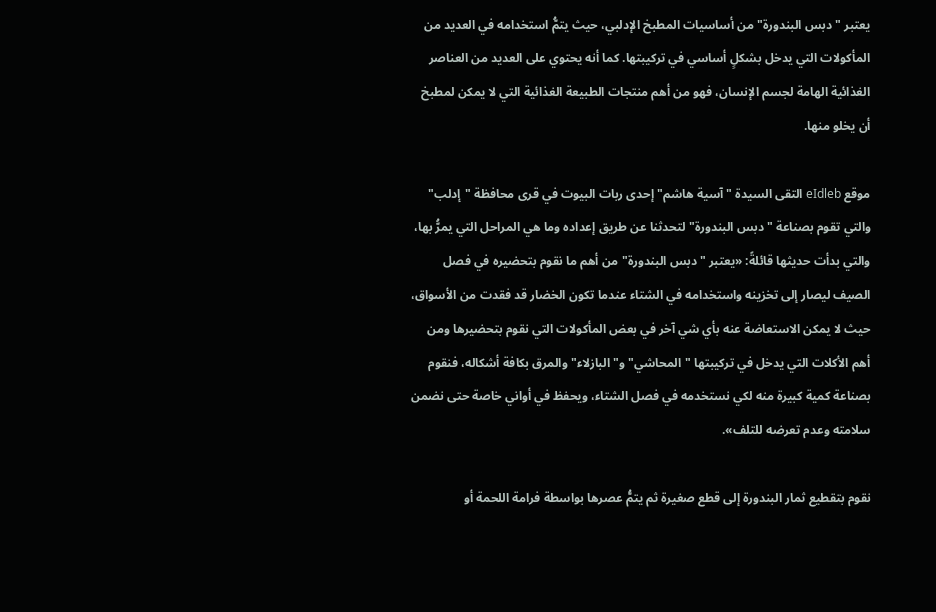يعتبر "دبس البندورة" من أساسيات المطبخ الإدلبي، حيث يتمُّ استخدامه في العديد من المأكولات التي يدخل بشكلٍ أساسي في تركيبتها. كما أنه يحتوي على العديد من العناصر الغذائية الهامة لجسم الإنسان، فهو من أهم منتجات الطبيعة الغذائية التي لا يمكن لمطبخ أن يخلو منها.

موقع eIdleb التقى السيدة "آسية هاشم" إحدى ربات البيوت في قرى محافظة "إدلب" والتي تقوم بصناعة "دبس البندورة" لتحدثنا عن طريق إعداده وما هي المراحل التي يمرُّ بها، والتي بدأت حديثها قائلةً: «يعتبر "دبس البندورة" من أهم ما نقوم بتحضيره في فصل الصيف ليصار إلى تخزينه واستخدامه في الشتاء عندما تكون الخضار قد فقدت من الأسواق، حيث لا يمكن الاستعاضة عنه بأي شي آخر في بعض المأكولات التي نقوم بتحضيرها ومن أهم الأكلات التي يدخل في تركيبتها "المحاشي" و"البازلاء" والمرق بكافة أشكاله، فنقوم بصناعة كمية كبيرة منه لكي نستخدمه في فصل الشتاء، ويحفظ في أواني خاصة حتى نضمن سلامته وعدم تعرضه للتلف».

نقوم بتقطيع ثمار البندورة إلى قطع صغيرة ثم يتمُّ عصرها بواسطة فرامة اللحمة أو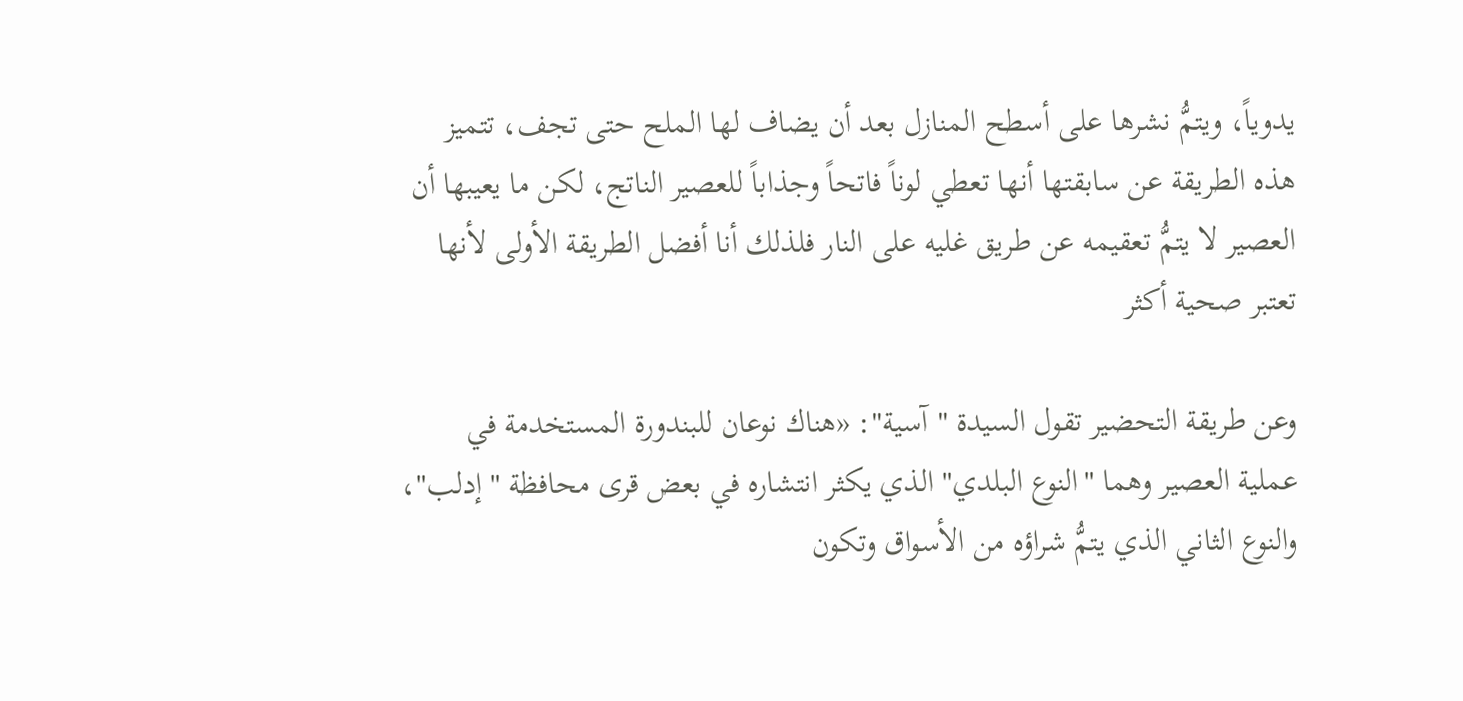يدوياً، ويتمُّ نشرها على أسطح المنازل بعد أن يضاف لها الملح حتى تجف، تتميز هذه الطريقة عن سابقتها أنها تعطي لوناً فاتحاً وجذاباً للعصير الناتج، لكن ما يعيبها أن العصير لا يتمُّ تعقيمه عن طريق غليه على النار فلذلك أنا أفضل الطريقة الأولى لأنها تعتبر صحية أكثر

وعن طريقة التحضير تقول السيدة "آسية": «هناك نوعان للبندورة المستخدمة في عملية العصير وهما "النوع البلدي" الذي يكثر انتشاره في بعض قرى محافظة "إدلب"، والنوع الثاني الذي يتمُّ شراؤه من الأسواق وتكون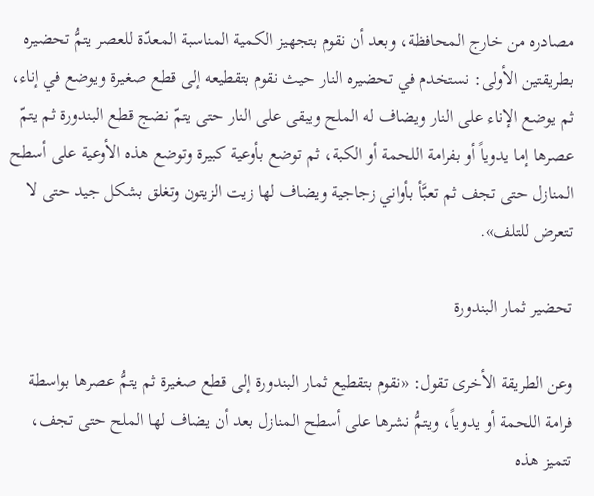مصادره من خارج المحافظة، وبعد أن نقوم بتجهيز الكمية المناسبة المعدّة للعصر يتمُّ تحضيره بطريقتين الأولى: نستخدم في تحضيره النار حيث نقوم بتقطيعه إلى قطع صغيرة ويوضع في إناء، ثم يوضع الإناء على النار ويضاف له الملح ويبقى على النار حتى يتمّ نضج قطع البندورة ثم يتمّ عصرها إما يدوياً أو بفرامة اللحمة أو الكبة، ثم توضع بأوعية كبيرة وتوضع هذه الأوعية على أسطح المنازل حتى تجف ثم تعبَّأ بأواني زجاجية ويضاف لها زيت الزيتون وتغلق بشكل جيد حتى لا تتعرض للتلف».

تحضير ثمار البندورة

وعن الطريقة الأخرى تقول: «نقوم بتقطيع ثمار البندورة إلى قطع صغيرة ثم يتمُّ عصرها بواسطة فرامة اللحمة أو يدوياً، ويتمُّ نشرها على أسطح المنازل بعد أن يضاف لها الملح حتى تجف، تتميز هذه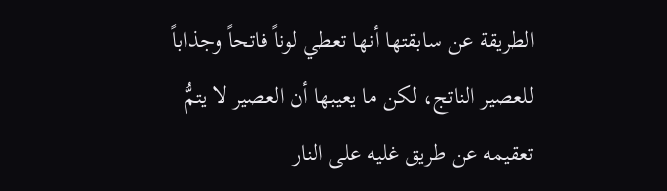الطريقة عن سابقتها أنها تعطي لوناً فاتحاً وجذاباً للعصير الناتج، لكن ما يعيبها أن العصير لا يتمُّ تعقيمه عن طريق غليه على النار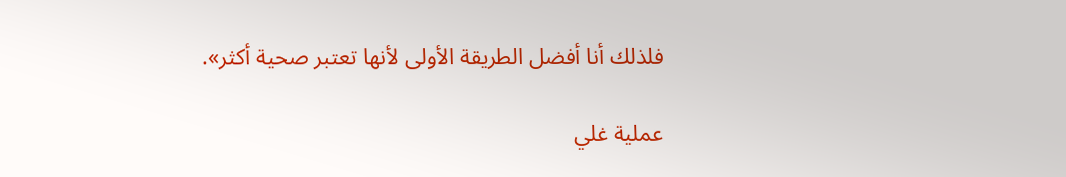فلذلك أنا أفضل الطريقة الأولى لأنها تعتبر صحية أكثر».

عملية غلي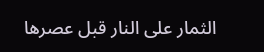الثمار على النار قبل عصرها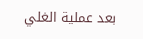بعد عملية الغلي